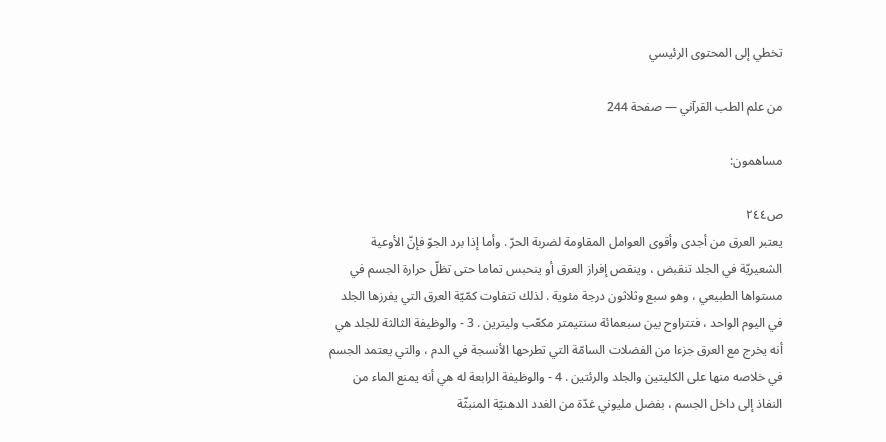تخطي إلى المحتوى الرئيسي

من علم الطب القرآني — صفحة 244

مساهمون:

ص٢٤٤
يعتبر العرق من أجدى وأقوى العوامل المقاومة لضربة الحرّ . وأما إذا برد الجوّ فإنّ الأوعية الشعيريّة في الجلد تنقبض ، وينقص إفراز العرق أو ينحبس تماما حتى تظلّ حرارة الجسم في مستواها الطبيعي ، وهو سبع وثلاثون درجة مئوية . لذلك تتفاوت كمّيّة العرق التي يفرزها الجلد في اليوم الواحد ، فتتراوح بين سبعمائة سنتيمتر مكعّب وليترين . 3 - والوظيفة الثالثة للجلد هي أنه يخرج مع العرق جزءا من الفضلات السامّة التي تطرحها الأنسجة في الدم ، والتي يعتمد الجسم في خلاصه منها على الكليتين والجلد والرئتين . 4 - والوظيفة الرابعة له هي أنه يمنع الماء من النفاذ إلى داخل الجسم ، بفضل مليوني غدّة من الغدد الدهنيّة المنبثّة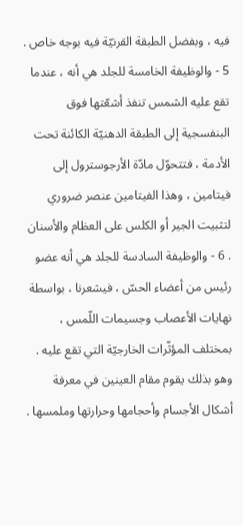فيه ، وبفضل الطبقة القرنيّة فيه بوجه خاص . 5 - والوظيفة الخامسة للجلد هي أنه ، عندما تقع عليه الشمس تنفذ أشعّتها فوق البنفسجية إلى الطبقة الدهنيّة الكائنة تحت الأدمة ، فتتحوّل مادّة الأرجوسترول إلى فيتامين ، وهذا الفيتامين عنصر ضروري لتثبيت الجير أو الكلس على العظام والأسنان . 6 - والوظيفة السادسة للجلد هي أنه عضو رئيس من أعضاء الحسّ ، فيشعرنا ، بواسطة نهايات الأعصاب وجسيمات اللّمس ، بمختلف المؤثّرات الخارجيّة التي تقع عليه . وهو بذلك يقوم مقام العينين في معرفة أشكال الأجسام وأحجامها وحرارتها وملمسها .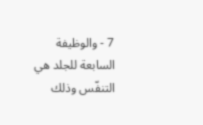7 - والوظيفة السابعة للجلد هي التنفّس وذلك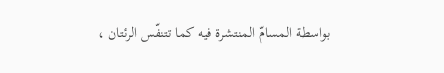بواسطة المسامّ المنتشرة فيه كما تتنفّس الرئتان ،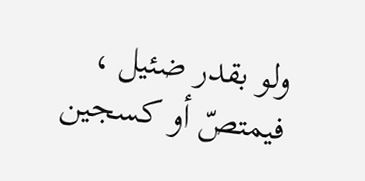ولو بقدر ضئيل ، فيمتصّ أو كسجين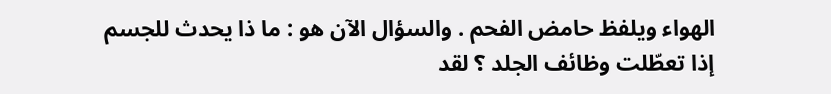الهواء ويلفظ حامض الفحم . والسؤال الآن هو : ما ذا يحدث للجسم إذا تعطّلت وظائف الجلد ؟ لقد